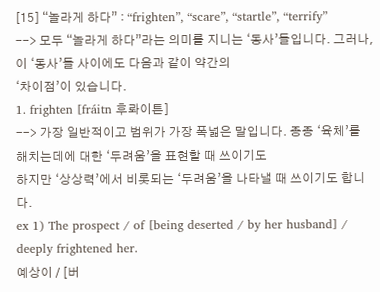[15] “놀라게 하다” : “frighten”, “scare”, “startle”, “terrify”
--> 모두 “놀라게 하다”라는 의미를 지니는 ‘동사’들입니다. 그러나, 이 ‘동사’들 사이에도 다음과 같이 약간의
‘차이점’이 있습니다.
1. frighten [fráitn 후롸이튼]
--> 가장 일반적이고 범위가 가장 폭넓은 말입니다. 종종 ‘육체’를 해치는데에 대한 ‘두려움’을 표현할 때 쓰이기도
하지만 ‘상상력’에서 비롯되는 ‘두려움’을 나타낼 때 쓰이기도 합니다.
ex 1) The prospect / of [being deserted / by her husband] / deeply frightened her.
예상이 / [버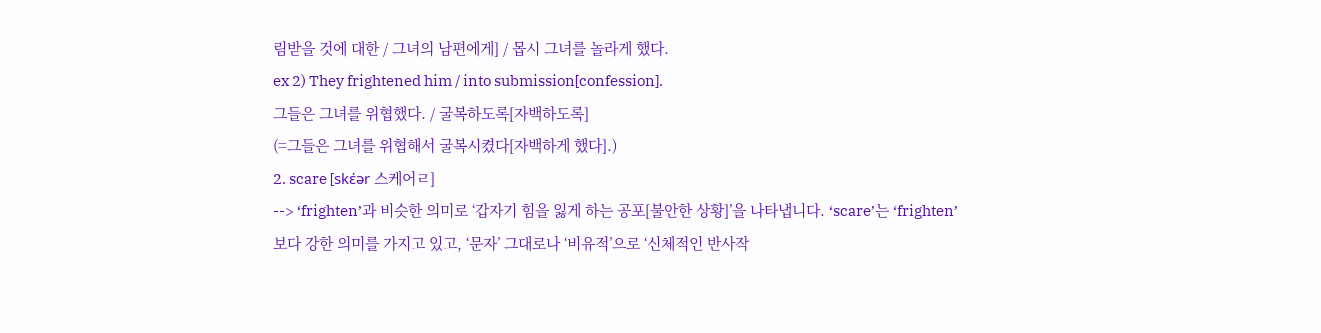림받을 것에 대한 / 그녀의 남편에게] / 몹시 그녀를 놀라게 했다.
ex 2) They frightened him / into submission[confession].
그들은 그녀를 위협했다. / 굴복하도록[자백하도록]
(=그들은 그녀를 위협해서 굴복시켰다[자백하게 했다].)
2. scare [skέər 스케어ㄹ]
--> ‘frighten’과 비슷한 의미로 ‘갑자기 힘을 잃게 하는 공포[불안한 상황]’을 나타냅니다. ‘scare’는 ‘frighten’
보다 강한 의미를 가지고 있고, ‘문자’ 그대로나 ‘비유적’으로 ‘신체적인 반사작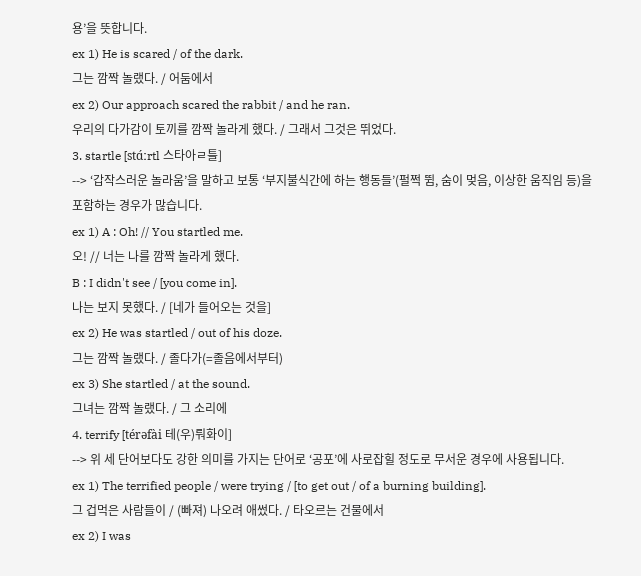용’을 뜻합니다.
ex 1) He is scared / of the dark.
그는 깜짝 놀랬다. / 어둠에서
ex 2) Our approach scared the rabbit / and he ran.
우리의 다가감이 토끼를 깜짝 놀라게 했다. / 그래서 그것은 뛰었다.
3. startle [stɑ́ːrtl 스타아ㄹ틀]
--> ‘갑작스러운 놀라움’을 말하고 보통 ‘부지불식간에 하는 행동들’(펄쩍 뜀, 숨이 멎음, 이상한 움직임 등)을
포함하는 경우가 많습니다.
ex 1) A : Oh! // You startled me.
오! // 너는 나를 깜짝 놀라게 했다.
B : I didn't see / [you come in].
나는 보지 못했다. / [네가 들어오는 것을]
ex 2) He was startled / out of his doze.
그는 깜짝 놀랬다. / 졸다가(=졸음에서부터)
ex 3) She startled / at the sound.
그녀는 깜짝 놀랬다. / 그 소리에
4. terrify [térəfài 테(우)뤄화이]
--> 위 세 단어보다도 강한 의미를 가지는 단어로 ‘공포’에 사로잡힐 정도로 무서운 경우에 사용됩니다.
ex 1) The terrified people / were trying / [to get out / of a burning building].
그 겁먹은 사람들이 / (빠져) 나오려 애썼다. / 타오르는 건물에서
ex 2) I was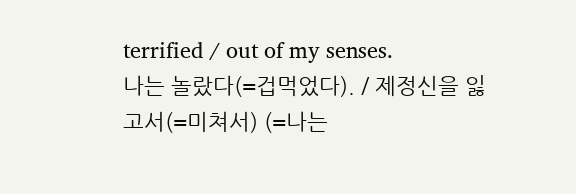terrified / out of my senses.
나는 놀랐다(=겁먹었다). / 제정신을 잃고서(=미쳐서) (=나는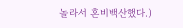놀라서 혼비백산했다.)